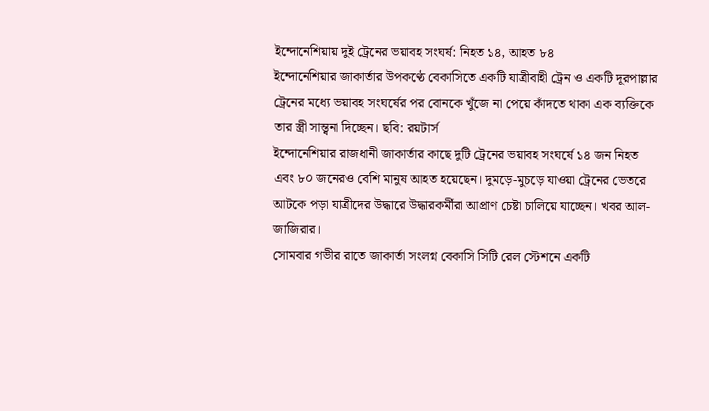ইন্দোনেশিয়ায় দুই ট্রেনের ভয়াবহ সংঘর্ষ: নিহত ১৪, আহত ৮৪
ইন্দোনেশিয়ার জাকার্তার উপকণ্ঠে বেকাসিতে একটি যাত্রীবাহী ট্রেন ও একটি দূরপাল্লার ট্রেনের মধ্যে ভয়াবহ সংঘর্ষের পর বোনকে খুঁজে না পেয়ে কাঁদতে থাকা এক ব্যক্তিকে তার স্ত্রী সান্ত্বনা দিচ্ছেন। ছবি: রয়টার্স
ইন্দোনেশিয়ার রাজধানী জাকার্তার কাছে দুটি ট্রেনের ভয়াবহ সংঘর্ষে ১৪ জন নিহত এবং ৮০ জনেরও বেশি মানুষ আহত হয়েছেন। দুমড়ে-মুচড়ে যাওয়া ট্রেনের ভেতরে আটকে পড়া যাত্রীদের উদ্ধারে উদ্ধারকর্মীরা আপ্রাণ চেষ্টা চালিয়ে যাচ্ছেন। খবর আল-জাজিরার।
সোমবার গভীর রাতে জাকার্তা সংলগ্ন বেকাসি সিটি রেল স্টেশনে একটি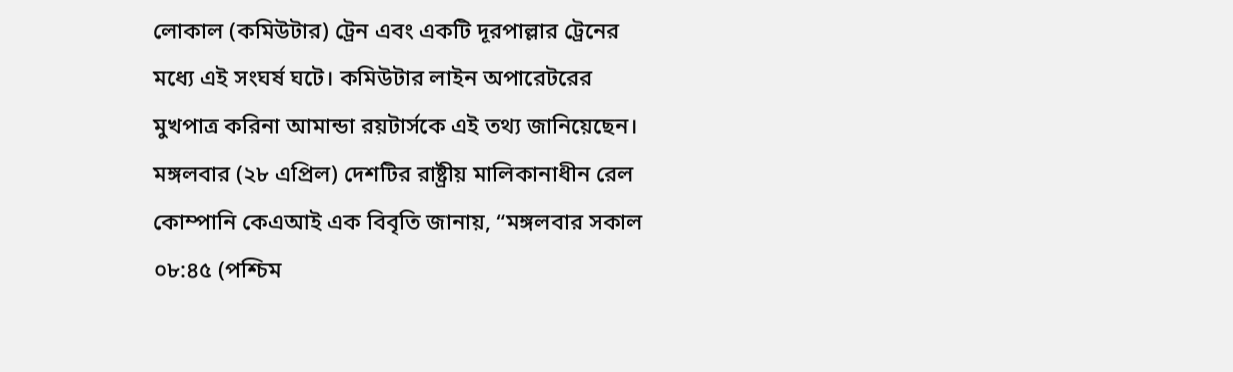লোকাল (কমিউটার) ট্রেন এবং একটি দূরপাল্লার ট্রেনের মধ্যে এই সংঘর্ষ ঘটে। কমিউটার লাইন অপারেটরের মুখপাত্র করিনা আমান্ডা রয়টার্সকে এই তথ্য জানিয়েছেন।
মঙ্গলবার (২৮ এপ্রিল) দেশটির রাষ্ট্রীয় মালিকানাধীন রেল কোম্পানি কেএআই এক বিবৃতি জানায়, “মঙ্গলবার সকাল ০৮:৪৫ (পশ্চিম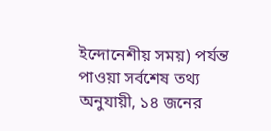ইন্দোনেশীয় সময়) পর্যন্ত পাওয়া সর্বশেষ তথ্য অনুযায়ী, ১৪ জনের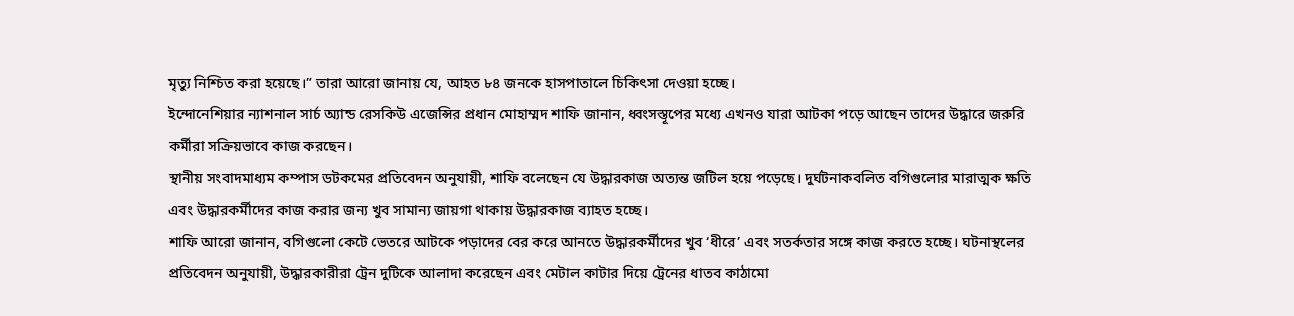মৃত্যু নিশ্চিত করা হয়েছে।” তারা আরো জানায় যে, আহত ৮৪ জনকে হাসপাতালে চিকিৎসা দেওয়া হচ্ছে।
ইন্দোনেশিয়ার ন্যাশনাল সার্চ অ্যান্ড রেসকিউ এজেন্সির প্রধান মোহাম্মদ শাফি জানান, ধ্বংসস্তূপের মধ্যে এখনও যারা আটকা পড়ে আছেন তাদের উদ্ধারে জরুরি কর্মীরা সক্রিয়ভাবে কাজ করছেন।
স্থানীয় সংবাদমাধ্যম কম্পাস ডটকমের প্রতিবেদন অনুযায়ী, শাফি বলেছেন যে উদ্ধারকাজ অত্যন্ত জটিল হয়ে পড়েছে। দুর্ঘটনাকবলিত বগিগুলোর মারাত্মক ক্ষতি এবং উদ্ধারকর্মীদের কাজ করার জন্য খুব সামান্য জায়গা থাকায় উদ্ধারকাজ ব্যাহত হচ্ছে।
শাফি আরো জানান, বগিগুলো কেটে ভেতরে আটকে পড়াদের বের করে আনতে উদ্ধারকর্মীদের খুব ‘ধীরে’ এবং সতর্কতার সঙ্গে কাজ করতে হচ্ছে। ঘটনাস্থলের প্রতিবেদন অনুযায়ী, উদ্ধারকারীরা ট্রেন দুটিকে আলাদা করেছেন এবং মেটাল কাটার দিয়ে ট্রেনের ধাতব কাঠামো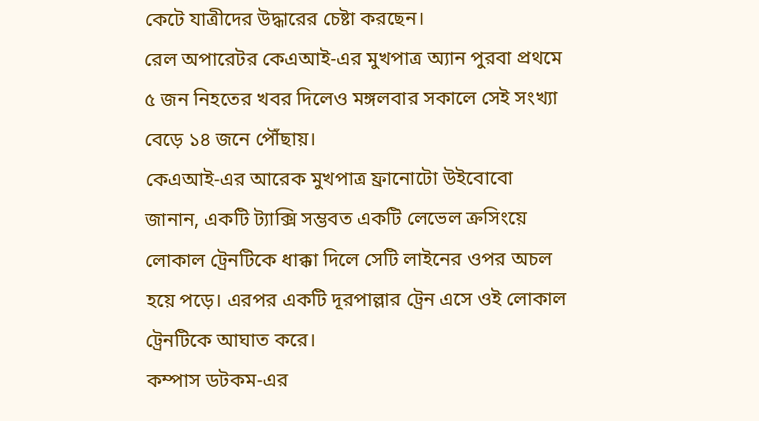কেটে যাত্রীদের উদ্ধারের চেষ্টা করছেন।
রেল অপারেটর কেএআই-এর মুখপাত্র অ্যান পুরবা প্রথমে ৫ জন নিহতের খবর দিলেও মঙ্গলবার সকালে সেই সংখ্যা বেড়ে ১৪ জনে পৌঁছায়।
কেএআই-এর আরেক মুখপাত্র ফ্রানোটো উইবোবো জানান, একটি ট্যাক্সি সম্ভবত একটি লেভেল ক্রসিংয়ে লোকাল ট্রেনটিকে ধাক্কা দিলে সেটি লাইনের ওপর অচল হয়ে পড়ে। এরপর একটি দূরপাল্লার ট্রেন এসে ওই লোকাল ট্রেনটিকে আঘাত করে।
কম্পাস ডটকম-এর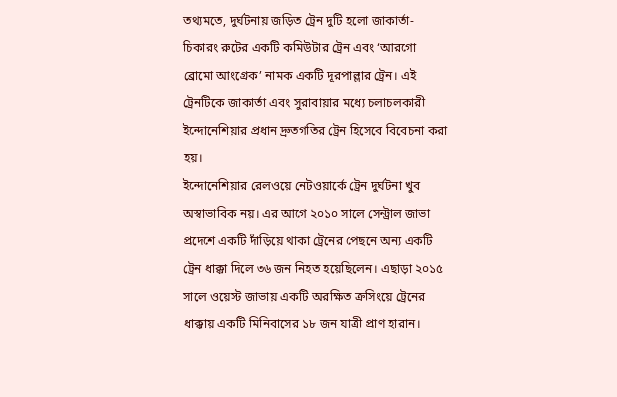তথ্যমতে, দুর্ঘটনায় জড়িত ট্রেন দুটি হলো জাকার্তা-চিকারং রুটের একটি কমিউটার ট্রেন এবং ‘আরগো ব্রোমো আংগ্রেক’ নামক একটি দূরপাল্লার ট্রেন। এই ট্রেনটিকে জাকার্তা এবং সুরাবায়ার মধ্যে চলাচলকারী ইন্দোনেশিয়ার প্রধান দ্রুতগতির ট্রেন হিসেবে বিবেচনা করা হয়।
ইন্দোনেশিয়ার রেলওয়ে নেটওয়ার্কে ট্রেন দুর্ঘটনা খুব অস্বাভাবিক নয়। এর আগে ২০১০ সালে সেন্ট্রাল জাভা প্রদেশে একটি দাঁড়িয়ে থাকা ট্রেনের পেছনে অন্য একটি ট্রেন ধাক্কা দিলে ৩৬ জন নিহত হয়েছিলেন। এছাড়া ২০১৫ সালে ওয়েস্ট জাভায় একটি অরক্ষিত ক্রসিংয়ে ট্রেনের ধাক্কায় একটি মিনিবাসের ১৮ জন যাত্রী প্রাণ হারান।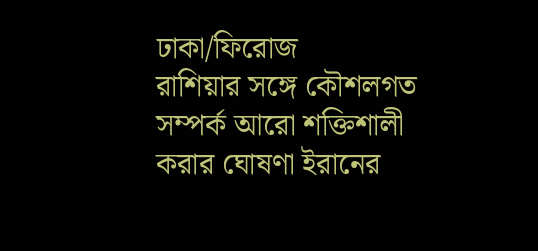ঢাকা/ফিরোজ
রাশিয়ার সঙ্গে কৌশলগত সম্পর্ক আরো শক্তিশালী করার ঘোষণা ইরানের